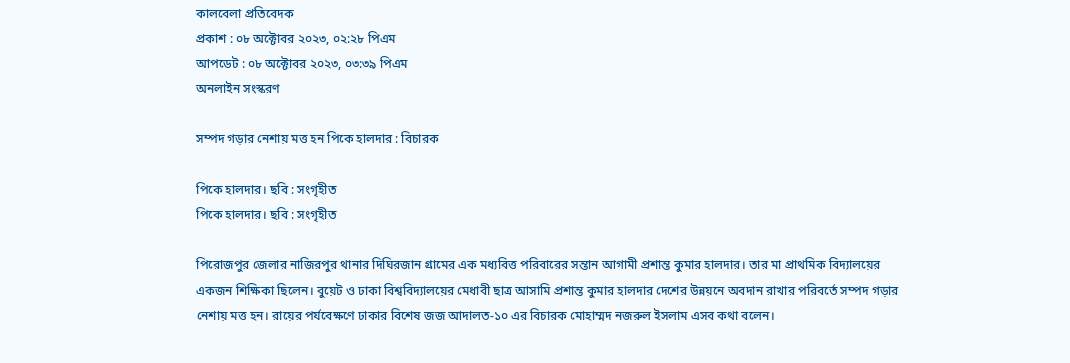কালবেলা প্রতিবেদক
প্রকাশ : ০৮ অক্টোবর ২০২৩, ০২:২৮ পিএম
আপডেট : ০৮ অক্টোবর ২০২৩, ০৩:৩৯ পিএম
অনলাইন সংস্করণ

সম্পদ গড়ার নেশায় মত্ত হন পিকে হালদার : বিচারক

পিকে হালদার। ছবি : সংগৃহীত
পিকে হালদার। ছবি : সংগৃহীত

পিরোজপুর জেলার নাজিরপুর থানার দিঘিরজান গ্রামের এক মধ্যবিত্ত পরিবারের সন্তান আগামী প্রশান্ত কুমার হালদার। তার মা প্রাথমিক বিদ্যালয়ের একজন শিক্ষিকা ছিলেন। বুয়েট ও ঢাকা বিশ্ববিদ্যালয়ের মেধাবী ছাত্র আসামি প্রশান্ত কুমার হালদার দেশের উন্নয়নে অবদান রাখার পরিবর্তে সম্পদ গড়ার নেশায় মত্ত হন। রায়ের পর্যবেক্ষণে ঢাকার বিশেষ জজ আদালত-১০ এর বিচারক মোহাম্মদ নজরুল ইসলাম এসব কথা বলেন।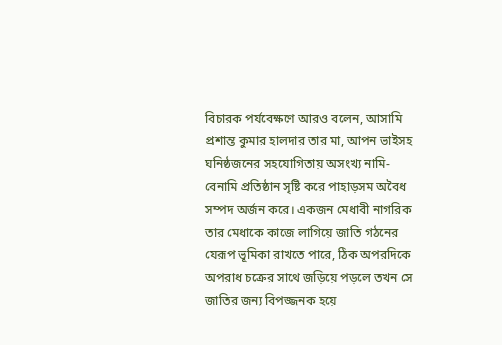বিচারক পর্যবেক্ষণে আরও বলেন, আসামি প্রশান্ত কুমার হালদার তার মা, আপন ভাইসহ ঘনিষ্ঠজনের সহযোগিতায় অসংখ্য নামি-বেনামি প্রতিষ্ঠান সৃষ্টি করে পাহাড়সম অবৈধ সম্পদ অর্জন করে। একজন মেধাবী নাগরিক তার মেধাকে কাজে লাগিয়ে জাতি গঠনের যেরূপ ভূমিকা রাখতে পারে, ঠিক অপরদিকে অপরাধ চক্রের সাথে জড়িয়ে পড়লে তখন সে জাতির জন্য বিপজ্জনক হয়ে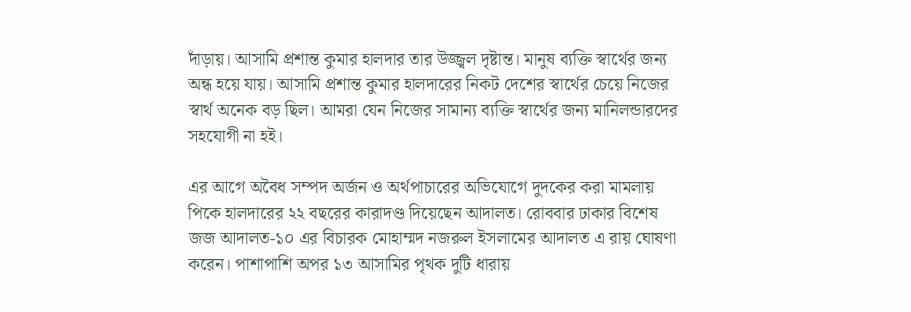দাঁড়ায়। আসামি প্রশান্ত কুমার হালদার তার উজ্জ্বল দৃষ্টান্ত। মানুষ ব্যক্তি স্বার্থের জন্য অন্ধ হয়ে যায়। আসামি প্রশান্ত কুমার হালদারের নিকট দেশের স্বার্থের চেয়ে নিজের স্বার্থ অনেক বড় ছিল। আমরা যেন নিজের সামান্য ব্যক্তি স্বার্থের জন্য মানিলন্ডারদের সহযোগী না হই।

এর আগে অবৈধ সম্পদ অর্জন ও অর্থপাচারের অভিযোগে দুদকের করা মামলায় পিকে হালদারের ২২ বছরের কারাদণ্ড দিয়েছেন আদালত। রোববার ঢাকার বিশেষ জজ আদালত-১০ এর বিচারক মোহাম্মদ নজরুল ইসলামের আদালত এ রায় ঘোষণা করেন। পাশাপাশি অপর ১৩ আসামির পৃথক দুটি ধারায়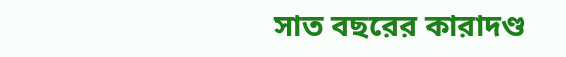সাত বছরের কারাদণ্ড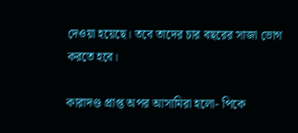দেওয়া হয়েছে। তবে তাদের চার বছরের সাজা ভোগ করতে হবে।

কারাদণ্ড প্রাপ্ত অপর আসামিরা হলো- পিকে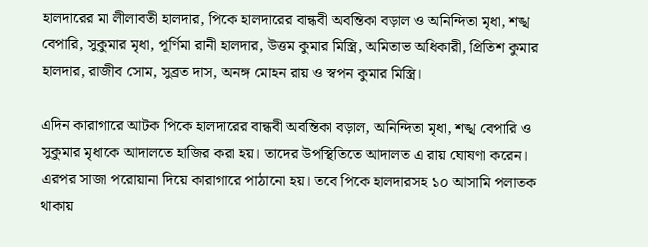হালদারের মা লীলাবতী হালদার, পিকে হালদারের বান্ধবী অবন্তিকা বড়াল ও অনিন্দিতা মৃধা, শঙ্খ বেপারি, সুকুমার মৃধা, পূর্ণিমা রানী হালদার, উত্তম কুমার মিস্ত্রি, অমিতাভ অধিকারী, প্রিতিশ কুমার হালদার, রাজীব সোম, সুব্রত দাস, অনঙ্গ মোহন রায় ও স্বপন কুমার মিস্ত্রি।

এদিন কারাগারে আটক পিকে হালদারের বান্ধবী অবন্তিকা বড়াল, অনিন্দিতা মৃধা, শঙ্খ বেপারি ও সুকুমার মৃধাকে আদালতে হাজির করা হয়। তাদের উপস্থিতিতে আদালত এ রায় ঘোষণা করেন। এরপর সাজা পরোয়ানা দিয়ে কারাগারে পাঠানো হয়। তবে পিকে হালদারসহ ১০ আসামি পলাতক থাকায়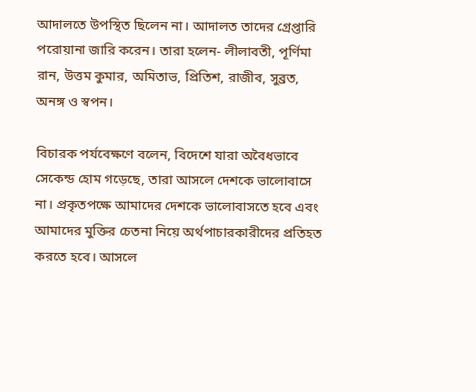আদালতে উপস্থিত ছিলেন না। আদালত তাদের গ্রেপ্তারি পরোয়ানা জারি করেন। তারা হলেন- লীলাবতী, পূর্ণিমা রান, উত্তম কুমার, অমিতাভ, প্রিতিশ, রাজীব, সুব্রত, অনঙ্গ ও স্বপন।

বিচারক পর্যবেক্ষণে বলেন, বিদেশে যারা অবৈধভাবে সেকেন্ড হোম গড়েছে, তারা আসলে দেশকে ভালোবাসে না। প্রকৃতপক্ষে আমাদের দেশকে ভালোবাসতে হবে এবং আমাদের মুক্তির চেতনা নিয়ে অর্থপাচারকারীদের প্রতিহত করতে হবে। আসলে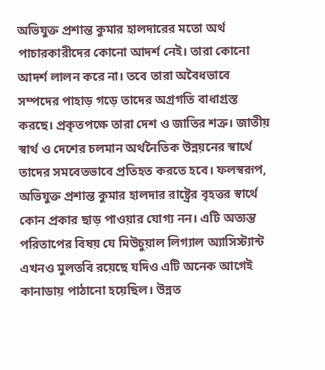অভিযুক্ত প্রশান্ত কুমার হালদারের মতো অর্থ পাচারকারীদের কোনো আদর্শ নেই। তারা কোনো আদর্শ লালন করে না। তবে তারা অবৈধভাবে সম্পদের পাহাড় গড়ে তাদের অগ্রগতি বাধাগ্রস্ত করছে। প্রকৃতপক্ষে তারা দেশ ও জাতির শত্রু। জাতীয় স্বার্থ ও দেশের চলমান অর্থনৈতিক উন্নয়নের স্বার্থে তাদের সমবেতভাবে প্রতিহত করতে হবে। ফলস্বরূপ, অভিযুক্ত প্রশান্ত কুমার হালদার রাষ্ট্রের বৃহত্তর স্বার্থে কোন প্রকার ছাড় পাওয়ার যোগ্য নন। এটি অত্যন্ত পরিতাপের বিষয় যে মিউচুয়াল লিগ্যাল অ্যাসিস্ট্যান্ট এখনও মুলতবি রয়েছে যদিও এটি অনেক আগেই কানাডায় পাঠানো হয়েছিল। উন্নত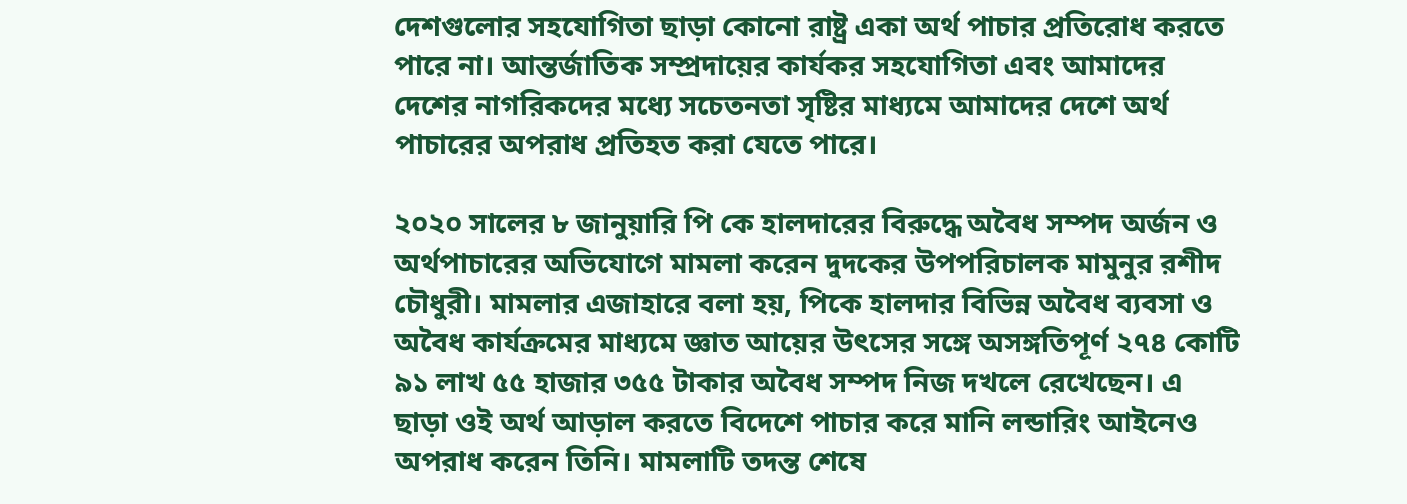দেশগুলোর সহযোগিতা ছাড়া কোনো রাষ্ট্র একা অর্থ পাচার প্রতিরোধ করতে পারে না। আন্তর্জাতিক সম্প্রদায়ের কার্যকর সহযোগিতা এবং আমাদের দেশের নাগরিকদের মধ্যে সচেতনতা সৃষ্টির মাধ্যমে আমাদের দেশে অর্থ পাচারের অপরাধ প্রতিহত করা যেতে পারে।

২০২০ সালের ৮ জানুয়ারি পি কে হালদারের বিরুদ্ধে অবৈধ সম্পদ অর্জন ও অর্থপাচারের অভিযোগে মামলা করেন দুদকের উপপরিচালক মামুনুর রশীদ চৌধুরী। মামলার এজাহারে বলা হয়, পিকে হালদার বিভিন্ন অবৈধ ব্যবসা ও অবৈধ কার্যক্রমের মাধ্যমে জ্ঞাত আয়ের উৎসের সঙ্গে অসঙ্গতিপূর্ণ ২৭৪ কোটি ৯১ লাখ ৫৫ হাজার ৩৫৫ টাকার অবৈধ সম্পদ নিজ দখলে রেখেছেন। এ ছাড়া ওই অর্থ আড়াল করতে বিদেশে পাচার করে মানি লন্ডারিং আইনেও অপরাধ করেন তিনি। মামলাটি তদন্ত শেষে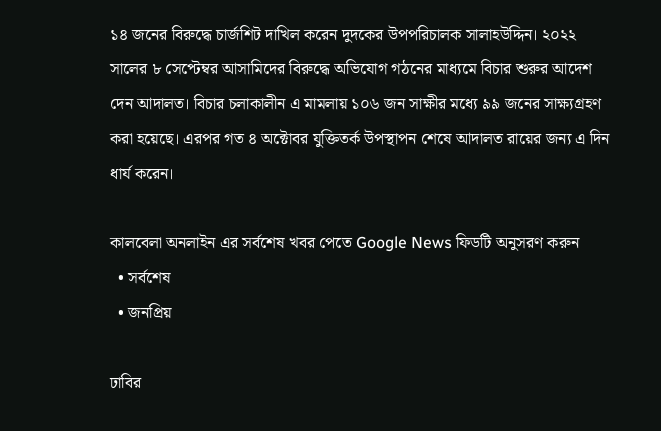১৪ জনের বিরুদ্ধে চার্জশিট দাখিল করেন দুদকের উপপরিচালক সালাহউদ্দিন। ২০২২ সালের ৮ সেপ্টেম্বর আসামিদের বিরুদ্ধে অভিযোগ গঠনের মাধ্যমে বিচার শুরুর আদেশ দেন আদালত। বিচার চলাকালীন এ মামলায় ১০৬ জন সাক্ষীর মধ্যে ৯৯ জনের সাক্ষ্যগ্রহণ করা হয়েছে। এরপর গত ৪ অক্টোবর যুক্তিতর্ক উপস্থাপন শেষে আদালত রায়ের জন্য এ দিন ধার্য করেন।

কালবেলা অনলাইন এর সর্বশেষ খবর পেতে Google News ফিডটি অনুসরণ করুন
  • সর্বশেষ
  • জনপ্রিয়

ঢাবির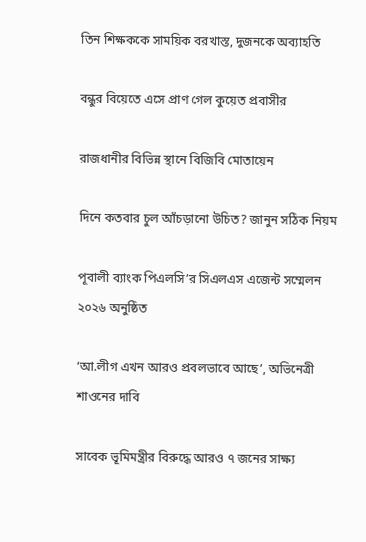তিন শিক্ষককে সাময়িক বরখাস্ত, দুজনকে অব্যাহতি

বন্ধুর বিয়েতে এসে প্রাণ গেল কুয়েত প্রবাসীর

রাজধানীর বিভিন্ন স্থানে বিজিবি মোতায়েন

দিনে কতবার চুল আঁচড়ানো উচিত? জানুন সঠিক নিয়ম

পূবালী ব্যাংক পিএলসি’র সিএলএস এজেন্ট সম্মেলন ২০২৬ অনুষ্ঠিত

‘আ.লীগ এখন আরও প্রবলভাবে আছে’, অভিনেত্রী শাওনের দাবি

সাবেক ভূমিমন্ত্রীর বিরুদ্ধে আরও ৭ জনের সাক্ষ্য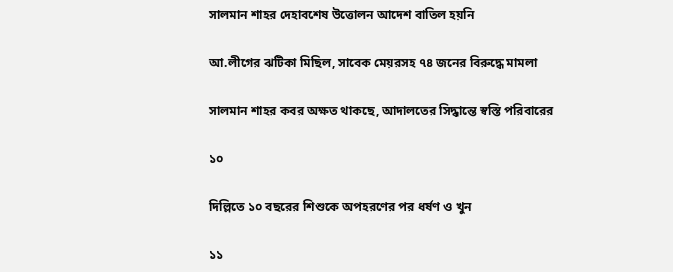সালমান শাহর দেহাবশেষ উত্তোলন আদেশ বাতিল হয়নি

আ.লীগের ঝটিকা মিছিল, সাবেক মেয়রসহ ৭৪ জনের বিরুদ্ধে মামলা

সালমান শাহর কবর অক্ষত থাকছে, আদালতের সিদ্ধান্তে স্বস্তি পরিবারের

১০

দিল্লিতে ১০ বছরের শিশুকে অপহরণের পর ধর্ষণ ও খুন

১১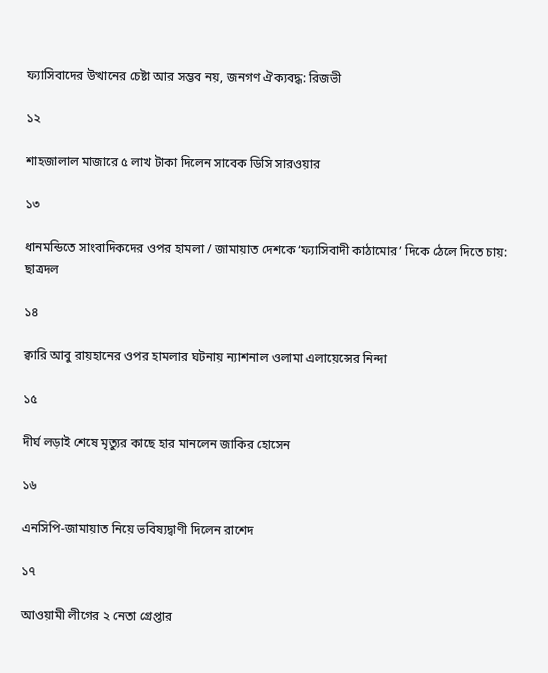ফ্যাসিবাদের উত্থানের চেষ্টা আর সম্ভব নয়, জনগণ ঐক্যবদ্ধ: রিজভী

১২

শাহজালাল মাজারে ৫ লাখ টাকা দিলেন সাবেক ডিসি সারওয়ার

১৩

ধানমন্ডিতে সাংবাদিকদের ওপর হামলা / জামায়াত দেশকে ‘ফ্যাসিবাদী কাঠামোর’ দিকে ঠেলে দিতে চায়: ছাত্রদল

১৪

ক্বারি আবু রায়হানের ওপর হামলার ঘটনায় ন্যাশনাল ওলামা এলায়েন্সের নিন্দা

১৫

দীর্ঘ লড়াই শেষে মৃত্যুর কাছে হার মানলেন জাকির হোসেন

১৬

এনসিপি-জামায়াত নিয়ে ভবিষ্যদ্বাণী দিলেন রাশেদ

১৭

আওয়ামী লীগের ২ নেতা গ্রেপ্তার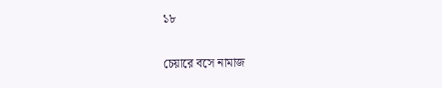১৮

চেয়ারে বসে নামাজ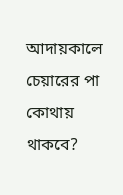আদায়কালে চেয়ারের পা কোথায় থাকবে?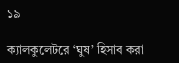১৯

ক্যালকুলেটরে ‘ঘুষ’ হিসাব করা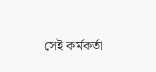সেই কর্মকর্তা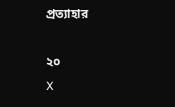প্রত্যাহার

২০
X